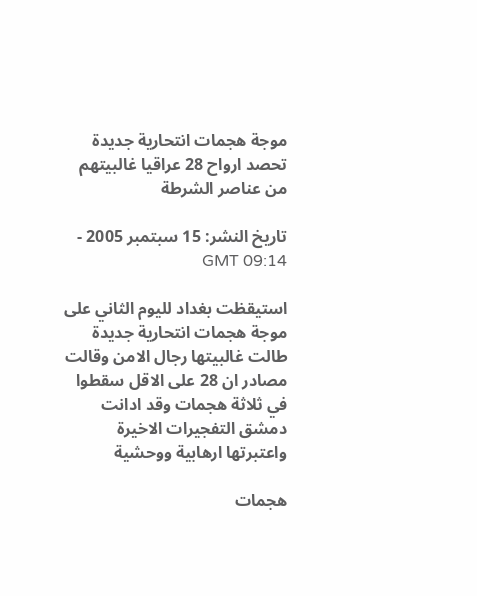موجة هجمات انتحارية جديدة تحصد ارواح 28 عراقيا غالبيتهم من عناصر الشرطة

تاريخ النشر: 15 سبتمبر 2005 - 09:14 GMT

استيقظت بغداد لليوم الثاني على موجة هجمات انتحارية جديدة طالت غالبيتها رجال الامن وقالت مصادر ان 28 على الاقل سقطوا في ثلاثة هجمات وقد ادانت دمشق التفجيرات الاخيرة واعتبرتها ارهابية ووحشية

هجمات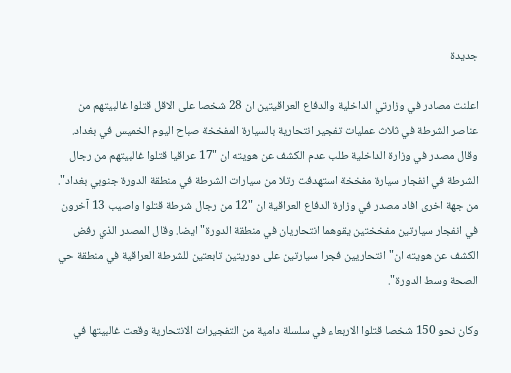جديدة

اعلنت مصادر في وزارتي الداخلية والدفاع العراقيتين ان 28 شخصا على الاقل قتلوا غالبيتهم من عناصر الشرطة في ثلاث عمليات تفجير انتحارية بالسيارة المفخخة صباح اليوم الخميس في بغداد. وقال مصدر في وزارة الداخلية طلب عدم الكشف عن هويته ان "17 عراقيا قتلوا غالبيتهم من رجال الشرطة في انفجار سيارة مفخخة استهدفت رتلا من سيارات الشرطة في منطقة الدورة جنوبي بغداد". من جهة اخرى افاد مصدر في وزارة الدفاع العراقية ان "12 من رجال شرطة قتلوا واصيب 13 آخرون في انفجار سيارتين مفخختين يقوهما انتحاريان في منطقة الدورة" ايضا. وقال المصدر الذي رفض الكشف عن هويته ان"انتحاريين فجرا سيارتين على دوريتين تابعتين للشرطة العراقية في منطقة حي الصحة وسط الدورة".

وكان نحو 150 شخصا قتلوا الاربعاء في سلسلة دامية من التفجيرات الانتحارية وقعت غالبيتها في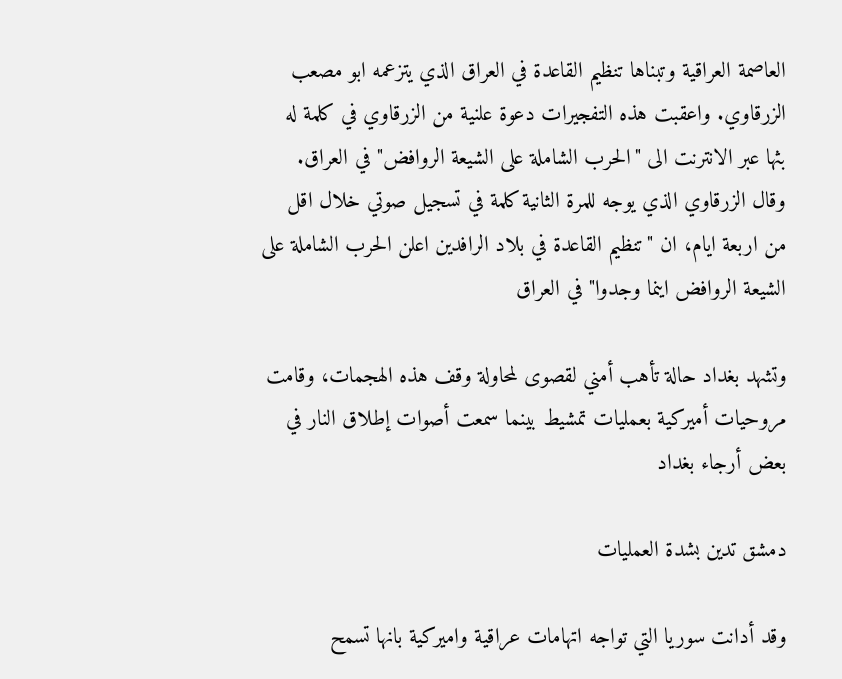العاصمة العراقية وتبناها تنظيم القاعدة في العراق الذي يتزعمه ابو مصعب الزرقاوي. واعقبت هذه التفجيرات دعوة علنية من الزرقاوي في كلمة له بثها عبر الانترنت الى "الحرب الشاملة على الشيعة الروافض" في العراق. وقال الزرقاوي الذي يوجه للمرة الثانية كلمة في تسجيل صوتي خلال اقل من اربعة ايام، ان "تنظيم القاعدة في بلاد الرافدين اعلن الحرب الشاملة على الشيعة الروافض اينما وجدوا" في العراق

وتشهد بغداد حالة تأهب أمني لقصوى لمحاولة وقف هذه الهجمات، وقامت مروحيات أميركية بعمليات تمشيط بينما سمعت أصوات إطلاق النار في بعض أرجاء بغداد

دمشق تدين بشدة العمليات

وقد أدانت سوريا التي تواجه اتهامات عراقية واميركية بانها تسمح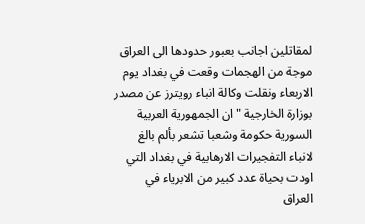لمقاتلين اجانب بعبور حدودها الى العراق موجة من الهجمات وقعت في بغداد يوم الاربعاء ونقلت وكالة انباء رويترز عن مصدر بوزارة الخارجية "ان الجمهورية العربية السورية حكومة وشعبا تشعر بألم بالغ لانباء التفجيرات الارهابية في بغداد التي اودت بحياة عدد كبير من الابرياء في العراق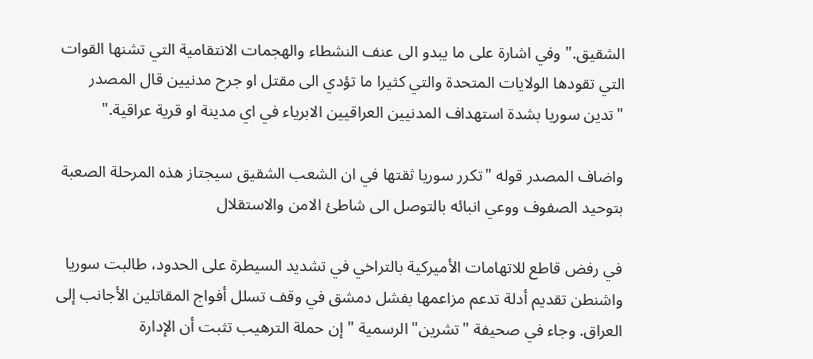الشقيق." وفي اشارة على ما يبدو الى عنف النشطاء والهجمات الانتقامية التي تشنها القوات التي تقودها الولايات المتحدة والتي كثيرا ما تؤدي الى مقتل او جرح مدنيين قال المصدر "تدين سوريا بشدة استهداف المدنيين العراقيين الابرياء في اي مدينة او قرية عراقية."

واضاف المصدر قوله "تكرر سوريا ثقتها في ان الشعب الشقيق سيجتاز هذه المرحلة الصعبة بتوحيد الصفوف ووعي انبائه بالتوصل الى شاطئ الامن والاستقلال

في رفض قاطع للاتهامات الأميركية بالتراخي في تشديد السيطرة على الحدود، طالبت سوريا واشنطن تقديم أدلة تدعم مزاعمها بفشل دمشق في وقف تسلل أفواج المقاتلين الأجانب إلى العراق. وجاء في صحيفة "تشرين" الرسمية "إن حملة الترهيب تثبت أن الإدارة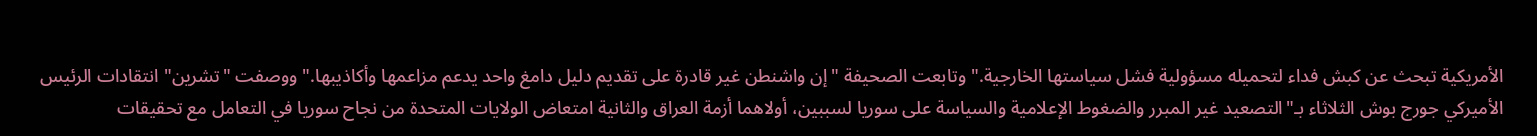الأمريكية تبحث عن كبش فداء لتحميله مسؤولية فشل سياستها الخارجية." وتابعت الصحيفة "إن واشنطن غير قادرة على تقديم دليل دامغ واحد يدعم مزاعمها وأكاذيبها." ووصفت "تشرين" انتقادات الرئيس الأميركي جورج بوش الثلاثاء بـ"التصعيد غير المبرر والضغوط الإعلامية والسياسة على سوريا لسببين، أولاهما أزمة العراق والثانية امتعاض الولايات المتحدة من نجاح سوريا في التعامل مع تحقيقات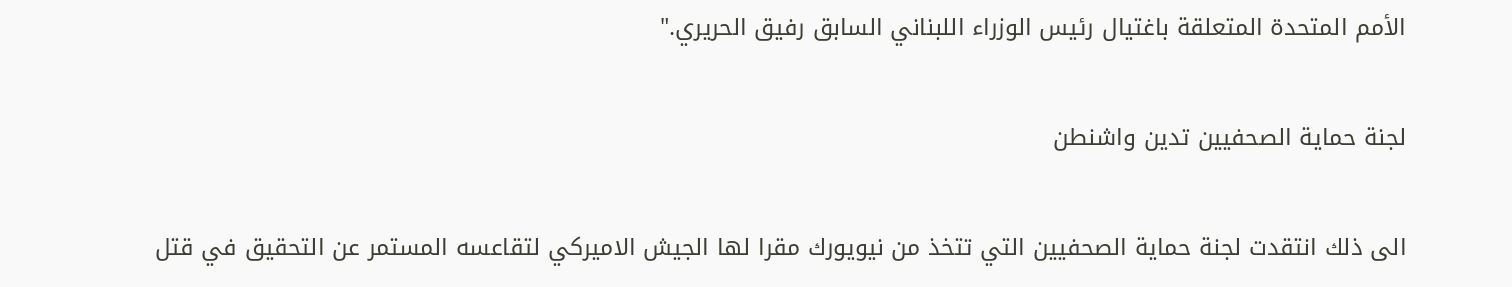الأمم المتحدة المتعلقة باغتيال رئيس الوزراء اللبناني السابق رفيق الحريري."

لجنة حماية الصحفيين تدين واشنطن

الى ذلك انتقدت لجنة حماية الصحفيين التي تتخذ من نيويورك مقرا لها الجيش الاميركي لتقاعسه المستمر عن التحقيق في قتل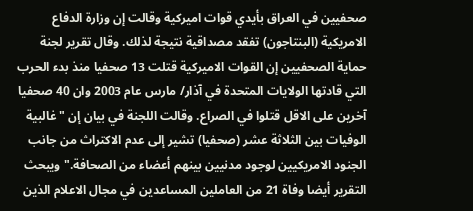صحفيين في العراق بأيدي قوات اميركية وقالت إن وزارة الدفاع الامريكية (البنتاجون) تفقد مصداقية نتيجة لذلك. وقال تقرير لجنة حماية الصحفيين إن القوات الاميركية قتلت 13 صحفيا منذ بدء الحرب التي قادتها الولايات المتحدة في آذار/ مارس عام 2003 وان 40 صحفيا آخرين على الاقل قتلوا في الصراع. وقالت اللجنة في بيان إن "غالبية الوفيات بين الثلاثة عشر (صحفيا) تشير إلى عدم الاكتراث من جانب الجنود الامريكيين لوجود مدنيين بينهم أعضاء من الصحافة." ويبحث التقرير أيضا وفاة 21 من العاملين المساعدين في مجال الاعلام الذين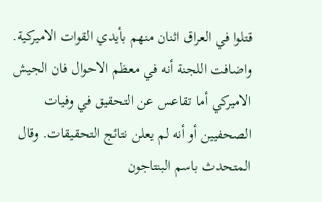قتلوا في العراق اثنان منهم بأيدي القوات الاميركية. واضافت اللجنة أنه في معظم الاحوال فان الجيش الاميركي أما تقاعس عن التحقيق في وفيات الصحفيين أو أنه لم يعلن نتائج التحقيقات. وقال المتحدث باسم البنتاجون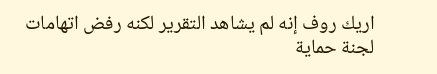اريك روف إنه لم يشاهد التقرير لكنه رفض اتهامات لجنة حماية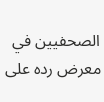الصحفيين في معرض رده على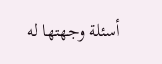أسئلة وجهتها له